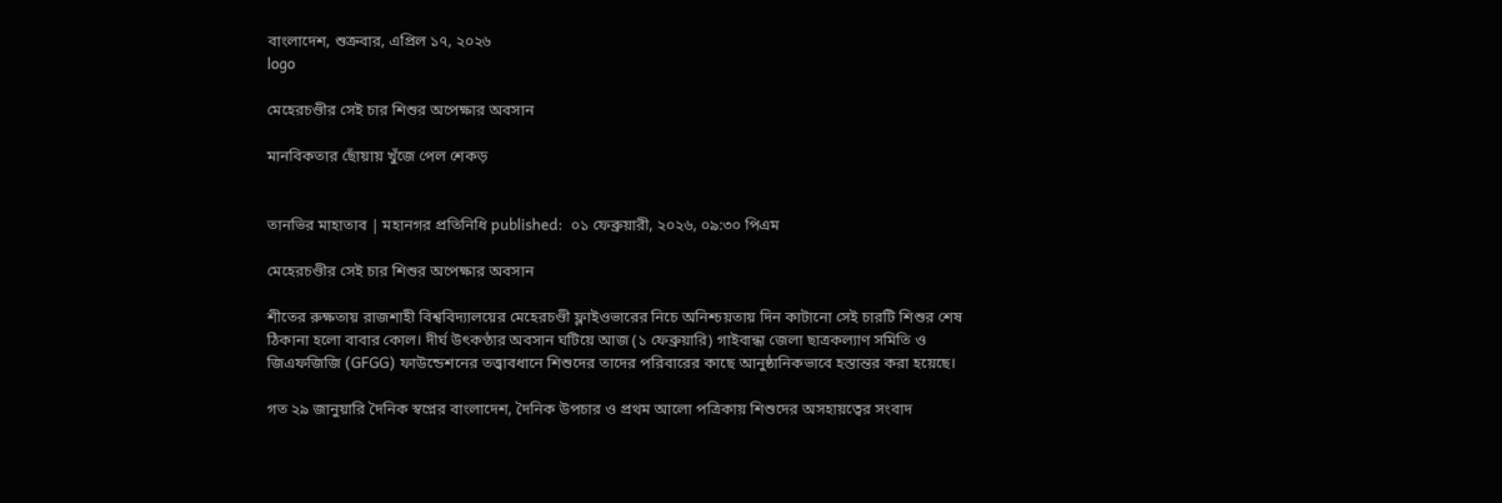বাংলাদেশ, শুক্রবার, এপ্রিল ১৭, ২০২৬
logo

মেহেরচণ্ডীর সেই চার শিশুর অপেক্ষার অবসান

মানবিকতার ছোঁয়ায় খুঁজে পেল শেকড়


তানভির মাহাতাব | মহানগর প্রতিনিধি published:  ০১ ফেব্রুয়ারী, ২০২৬, ০৯:৩০ পিএম

মেহেরচণ্ডীর সেই চার শিশুর অপেক্ষার অবসান

শীতের রুক্ষতায় রাজশাহী বিশ্ববিদ্যালয়ের মেহেরচণ্ডী ফ্লাইওভারের নিচে অনিশ্চয়তায় দিন কাটানো সেই চারটি শিশুর শেষ ঠিকানা হলো বাবার কোল। দীর্ঘ উৎকণ্ঠার অবসান ঘটিয়ে আজ (১ ফেব্রুয়ারি) গাইবান্ধা জেলা ছাত্রকল্যাণ সমিতি ও জিএফজিজি (GFGG) ফাউন্ডেশনের তত্ত্বাবধানে শিশুদের তাদের পরিবারের কাছে আনুষ্ঠানিকভাবে হস্তান্তর করা হয়েছে।

গত ২৯ জানুয়ারি দৈনিক স্বপ্নের বাংলাদেশ, দৈনিক উপচার ও প্রথম আলো পত্রিকায় শিশুদের অসহায়ত্বের সংবাদ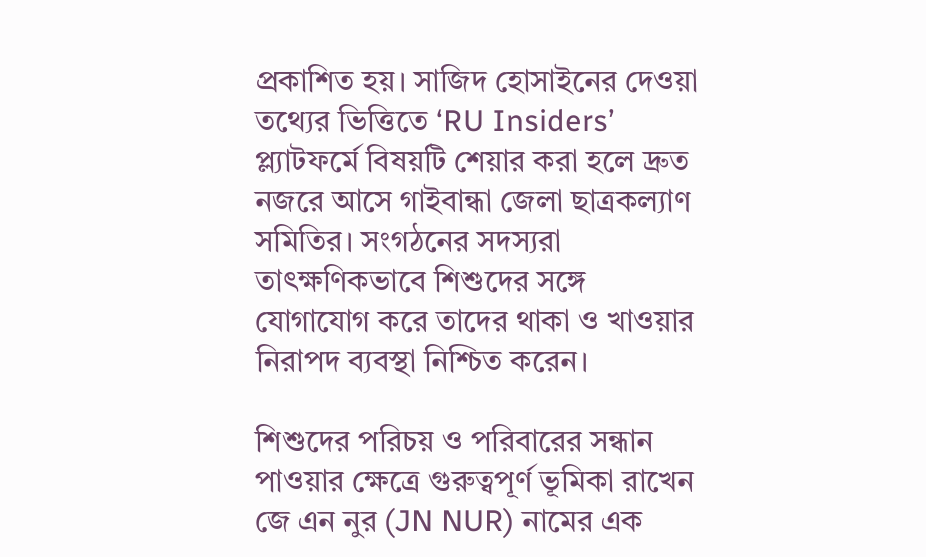প্রকাশিত হয়। সাজিদ হোসাইনের দেওয়া তথ্যের ভিত্তিতে ‘RU Insiders’ প্ল্যাটফর্মে বিষয়টি শেয়ার করা হলে দ্রুত নজরে আসে গাইবান্ধা জেলা ছাত্রকল্যাণ সমিতির। সংগঠনের সদস্যরা তাৎক্ষণিকভাবে শিশুদের সঙ্গে যোগাযোগ করে তাদের থাকা ও খাওয়ার নিরাপদ ব্যবস্থা নিশ্চিত করেন।

শিশুদের পরিচয় ও পরিবারের সন্ধান পাওয়ার ক্ষেত্রে গুরুত্বপূর্ণ ভূমিকা রাখেন জে এন নুর (JN NUR) নামের এক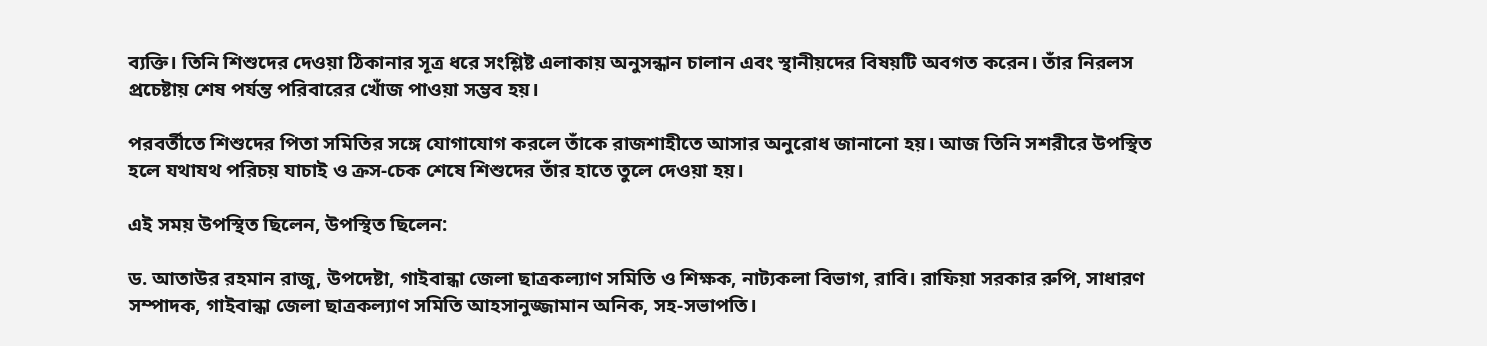ব্যক্তি। তিনি শিশুদের দেওয়া ঠিকানার সূত্র ধরে সংশ্লিষ্ট এলাকায় অনুসন্ধান চালান এবং স্থানীয়দের বিষয়টি অবগত করেন। তাঁর নিরলস প্রচেষ্টায় শেষ পর্যন্ত পরিবারের খোঁজ পাওয়া সম্ভব হয়।

পরবর্তীতে শিশুদের পিতা সমিতির সঙ্গে যোগাযোগ করলে তাঁকে রাজশাহীতে আসার অনুরোধ জানানো হয়। আজ তিনি সশরীরে উপস্থিত হলে যথাযথ পরিচয় যাচাই ও ক্রস-চেক শেষে শিশুদের তাঁর হাতে তুলে দেওয়া হয়।

এই সময় উপস্থিত ছিলেন, উপস্থিত ছিলেন:

ড. আতাউর রহমান রাজু, উপদেষ্টা, গাইবান্ধা জেলা ছাত্রকল্যাণ সমিতি ও শিক্ষক, নাট্যকলা বিভাগ, রাবি। রাফিয়া সরকার রুপি, সাধারণ সম্পাদক, গাইবান্ধা জেলা ছাত্রকল্যাণ সমিতি আহসানুজ্জামান অনিক, সহ-সভাপতি।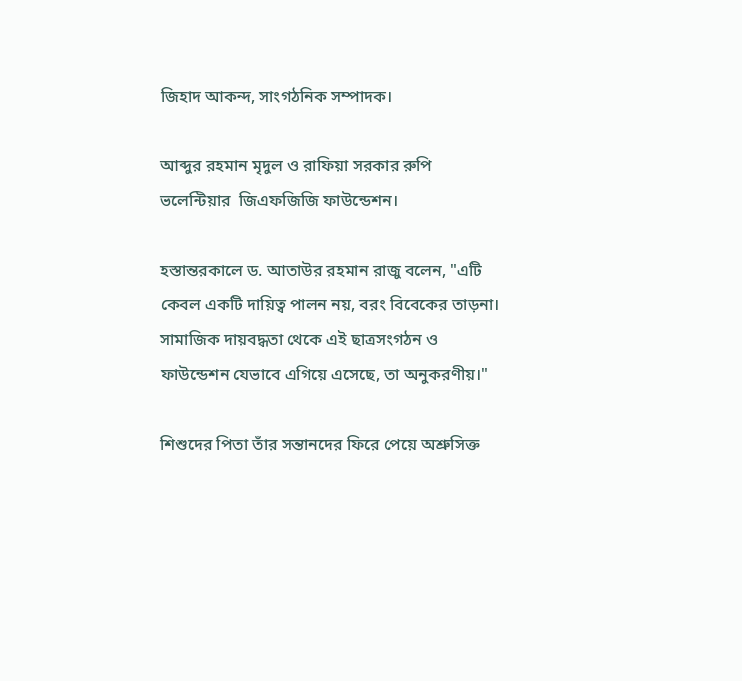জিহাদ আকন্দ, সাংগঠনিক সম্পাদক।

আব্দুর রহমান মৃদুল ও রাফিয়া সরকার রুপি ভলেন্টিয়ার  জিএফজিজি ফাউন্ডেশন।

হস্তান্তরকালে ড. আতাউর রহমান রাজু বলেন, "এটি কেবল একটি দায়িত্ব পালন নয়, বরং বিবেকের তাড়না। সামাজিক দায়বদ্ধতা থেকে এই ছাত্রসংগঠন ও ফাউন্ডেশন যেভাবে এগিয়ে এসেছে, তা অনুকরণীয়।"

শিশুদের পিতা তাঁর সন্তানদের ফিরে পেয়ে অশ্রুসিক্ত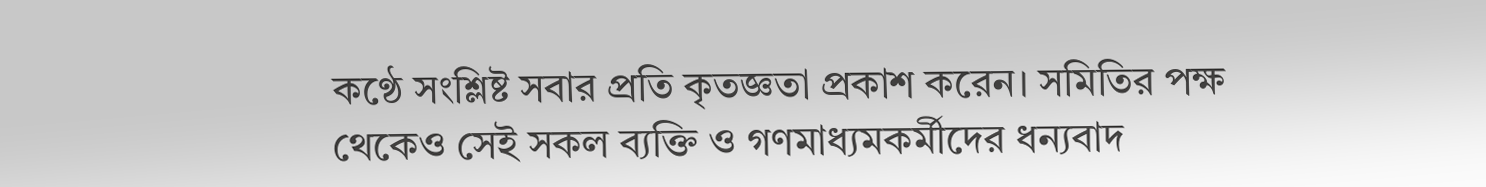কণ্ঠে সংশ্লিষ্ট সবার প্রতি কৃতজ্ঞতা প্রকাশ করেন। সমিতির পক্ষ থেকেও সেই সকল ব্যক্তি ও গণমাধ্যমকর্মীদের ধন্যবাদ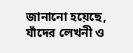জানানো হয়েছে, যাঁদের লেখনী ও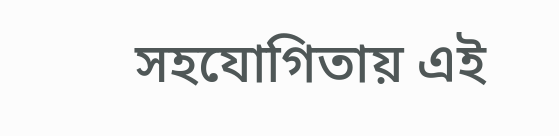সহযোগিতায় এই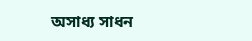অসাধ্য সাধন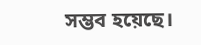সম্ভব হয়েছে।